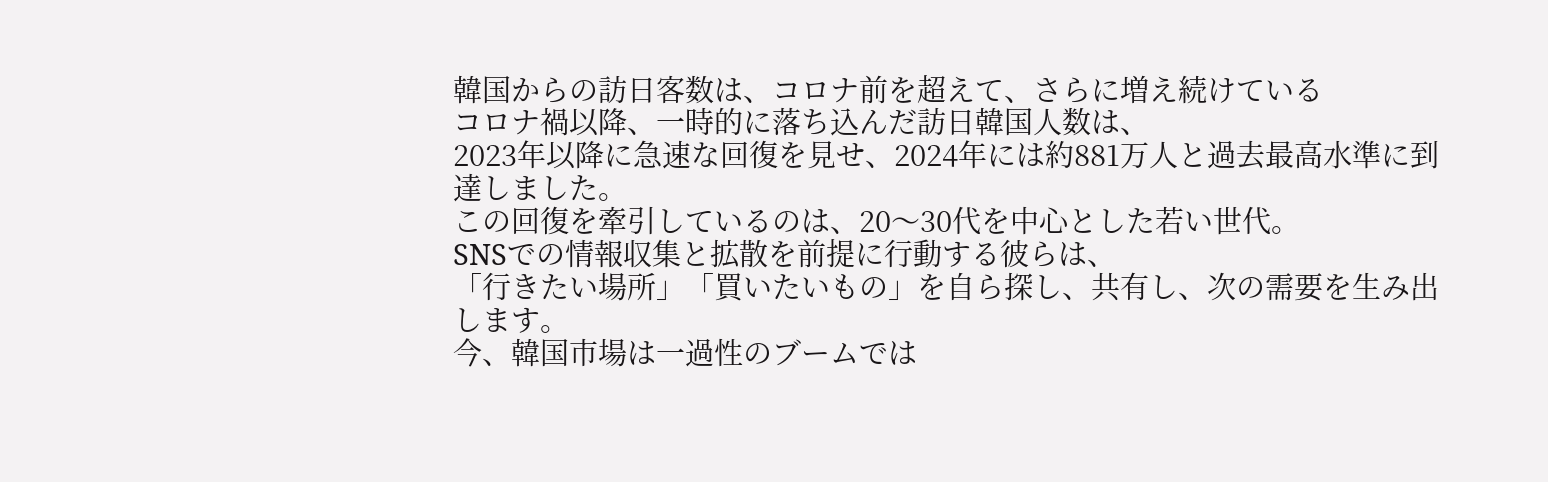韓国からの訪日客数は、コロナ前を超えて、さらに増え続けている
コロナ禍以降、一時的に落ち込んだ訪日韓国人数は、
2023年以降に急速な回復を見せ、2024年には約881万人と過去最高水準に到達しました。
この回復を牽引しているのは、20〜30代を中心とした若い世代。
SNSでの情報収集と拡散を前提に行動する彼らは、
「行きたい場所」「買いたいもの」を自ら探し、共有し、次の需要を生み出します。
今、韓国市場は一過性のブームでは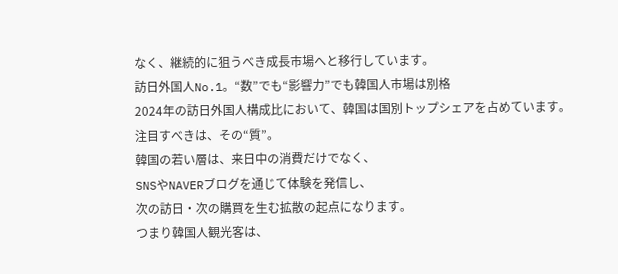なく、継続的に狙うべき成長市場へと移行しています。
訪日外国人No.1。“数”でも“影響力”でも韓国人市場は別格
2024年の訪日外国人構成比において、韓国は国別トップシェアを占めています。
注目すべきは、その“質”。
韓国の若い層は、来日中の消費だけでなく、
SNSやNAVERブログを通じて体験を発信し、
次の訪日・次の購買を生む拡散の起点になります。
つまり韓国人観光客は、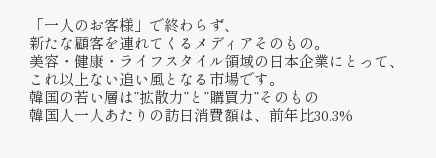「一人のお客様」で終わらず、
新たな顧客を連れてくるメディアそのもの。
美容・健康・ライフスタイル領域の日本企業にとって、
これ以上ない追い風となる市場です。
韓国の若い層は”拡散力”と”購買力”そのもの
韓国人一人あたりの訪日消費額は、前年比30.3%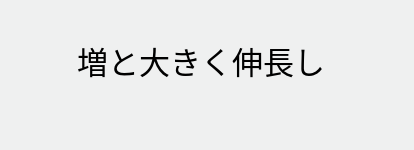増と大きく伸長し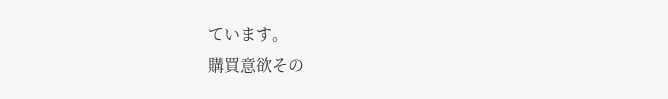ています。
購買意欲その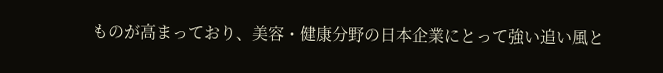ものが高まっており、美容・健康分野の日本企業にとって強い追い風と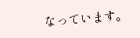なっています。